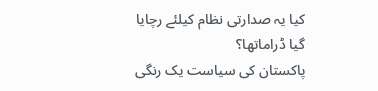کیا یہ صدارتی نظام کیلئے رچایا گیا ڈراماتھا؟
پاکستان کی سیاست یک رنگی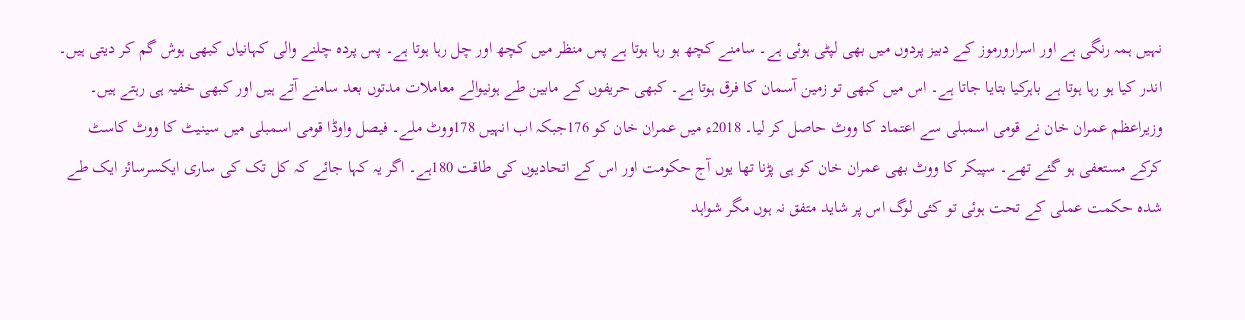نہیں ہمہ رنگی ہے اور اسرارورموز کے دبیز پردوں میں بھی لپٹی ہوئی ہے۔ سامنے کچھ ہو رہا ہوتا ہے پس منظر میں کچھ اور چل رہا ہوتا ہے۔ پس پردہ چلنے والی کہانیاں کبھی ہوش گم کر دیتی ہیں۔ اندر کیا ہو رہا ہوتا ہے باہرکیا بتایا جاتا ہے۔ اس میں کبھی تو زمین آسمان کا فرق ہوتا ہے۔ کبھی حریفوں کے مابین طے ہونیوالے معاملات مدتوں بعد سامنے آتے ہیں اور کبھی خفیہ ہی رہتے ہیں۔ وزیراعظم عمران خان نے قومی اسمبلی سے اعتماد کا ووٹ حاصل کر لیا۔ 2018ء میں عمران خان کو 176جبکہ اب انہیں 178ووٹ ملے۔ فیصل واوڈا قومی اسمبلی میں سینیٹ کا ووٹ کاسٹ کرکے مستعفی ہو گئے تھے۔ سپیکر کا ووٹ بھی عمران خان کو ہی پڑنا تھا یوں آج حکومت اور اس کے اتحادیوں کی طاقت 180ہے۔ اگر یہ کہا جائے کہ کل تک کی ساری ایکسرسائز ایک طے شدہ حکمت عملی کے تحت ہوئی تو کئی لوگ اس پر شاید متفق نہ ہوں مگر شواہد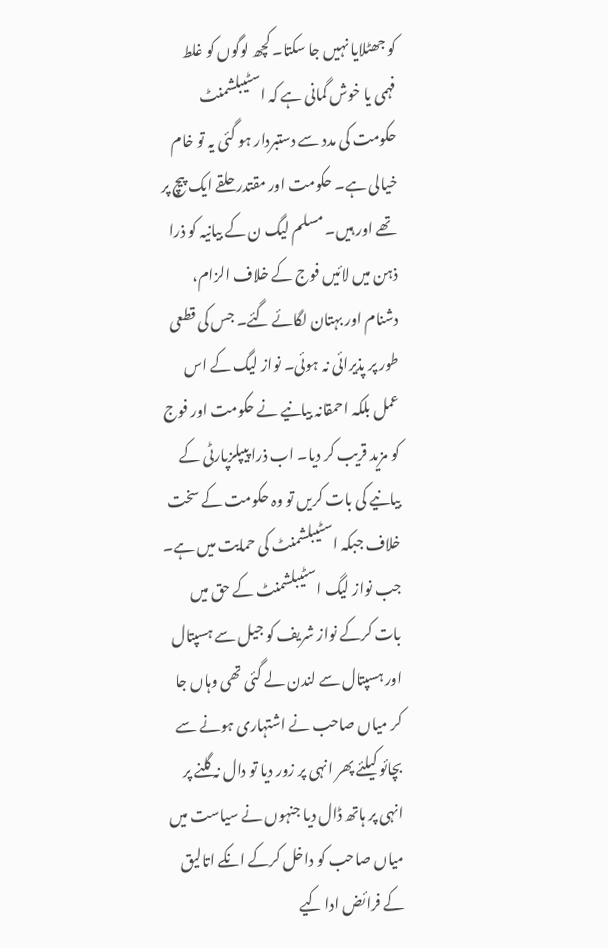کو جھٹلایا نہیں جا سکتا۔ کچھ لوگوں کو غلط فہمی یا خوش گمانی ہے کہ اسٹیبلشمنٹ حکومت کی مدد سے دستبردار ہو گئی یہ تو خام خیالی ہے۔ حکومت اور مقتدر حلقے ایک پیچ پر تھے اور ہیں۔ مسلم لیگ ن کے بیانیہ کو ذرا ذہن میں لائیں فوج کے خلاف الزام، دشنام اور بہتان لگائے گئے۔ جس کی قطعی طور پر پذیرائی نہ ہوئی۔ نواز لیگ کے اس عمل بلکہ احمقانہ بیانیے نے حکومت اور فوج کو مزید قریب کر دیا۔ اب ذرا پیپلزپارٹی کے بیانیے کی بات کریں تو وہ حکومت کے سخت خلاف جبکہ اسٹیبلشمنٹ کی حمایت میں ہے۔ جب نواز لیگ اسٹیبلشمنٹ کے حق میں بات کرکے نواز شریف کو جیل سے ہسپتال اور ہسپتال سے لندن لے گئی تھی وہاں جا کر میاں صاحب نے اشتہاری ہونے سے بچائو کیلئے پھر انہی پر زور دیا تو دال نہ گلنے پر انہی پر ہاتھ ڈال دیا جنہوں نے سیاست میں میاں صاحب کو داخل کرکے انکے اتالیق کے فرائض ادا کیے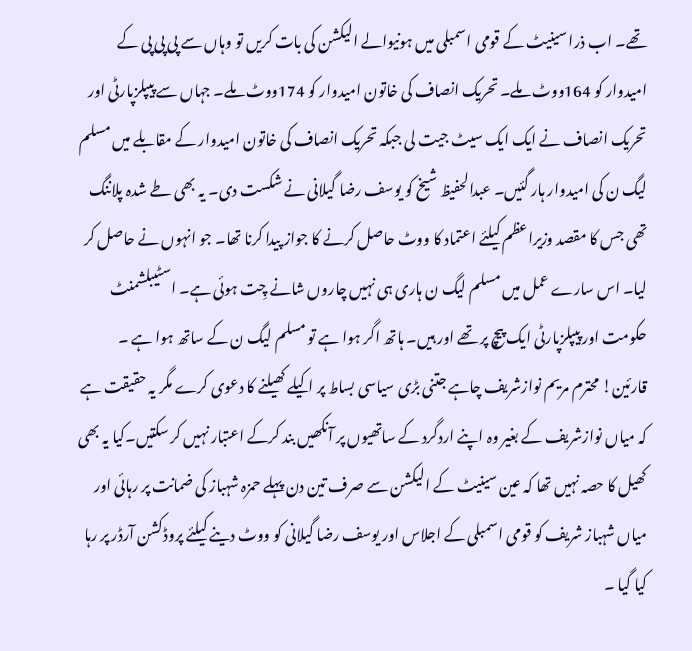تھے۔ اب ذرا سینیٹ کے قومی اسمبلی میں ہونیوالے الیکشن کی بات کریں تو وہاں سے پی پی پی کے امیدوار کو 164ووٹ ملے۔ تحریک انصاف کی خاتون امیدوار کو 174ووٹ ملے۔ جہاں سے پیپلزپارٹی اور تحریک انصاف نے ایک ایک سیٹ جیت لی جبکہ تحریک انصاف کی خاتون امیدوار کے مقابلے میں مسلم لیگ ن کی امیدوار ہار گئیں۔ عبدالحفیظ شیخ کو یوسف رضا گیلانی نے شکست دی۔ یہ بھی طے شدہ پلاننگ تھی جس کا مقصد وزیراعظم کیلئے اعتماد کا ووٹ حاصل کرنے کا جواز پیدا کرنا تھا۔ جو انہوں نے حاصل کر لیا۔ اس سارے عمل میں مسلم لیگ ن ہاری ہی نہیں چاروں شانے چِت ہوئی ہے۔ اسٹیبلشمنٹ حکومت اور پیپلزپارٹی ایک پیچ پر تھے اور ہیں۔ ہاتھ اگر ہوا ہے تو مسلم لیگ ن کے ساتھ ہوا ہے ۔ قارئین! محترم مریم نوازشریف چاہے جتنی بڑی سیاسی بساط پر اکیلے کھیلنے کا دعوی کرے مگر یہ حقیقت ہے کہ میاں نوازشریف کے بغیر وہ اپنے اردگرد کے ساتھیوں پر آنکھیں بند کرکے اعتبار نہیں کر سکتیں۔کیا یہ بھی کھیل کا حصہ نہیں تھا کہ عین سینیٹ کے الیکشن سے صرف تین دن پہلے حمزہ شہباز کی ضمانت پر رہائی اور میاں شہباز شریف کو قومی اسمبلی کے اجلاس اور یوسف رضا گیلانی کو ووٹ دینے کیلئے پروڈکشن آرڈر پر رہا کیا گیا ۔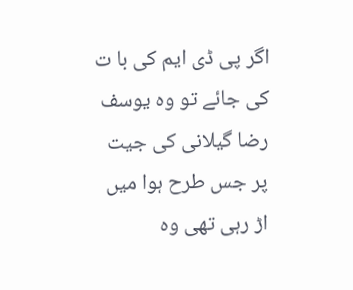اگر پی ڈی ایم کی با ت کی جائے تو وہ یوسف رضا گیلانی کی جیت پر جس طرح ہوا میں اڑ رہی تھی وہ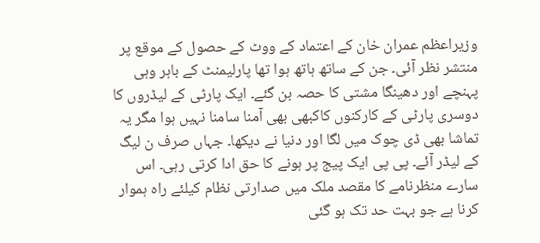وزیراعظم عمران خان کے اعتماد کے ووٹ کے حصول کے موقع پر منتشر نظر آئی۔ جن کے ساتھ ہاتھ ہوا تھا پارلیمنٹ کے باہر وہی پہنچے اور دھینگا مشتی کا حصہ بن گئے۔ ایک پارٹی کے لیڈروں کا دوسری پارٹی کے کارکنوں کاکبھی بھی آمنا سامنا نہیں ہوا مگر یہ تماشا بھی ڈی چوک میں لگا اور دنیا نے دیکھا۔ جہاں صرف ن لیگ کے لیڈر آئے۔ پی پی ایک پیج پر ہونے کا حق ادا کرتی رہی۔ اس سارے منظرنامے کا مقصد ملک میں صدارتی نظام کیلئے راہ ہموار کرنا ہے جو بہت حد تک ہو گئی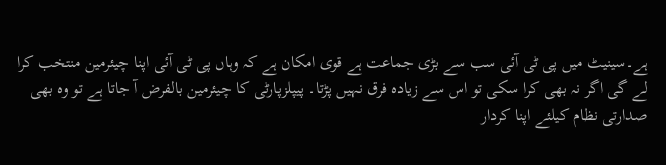ہے۔سینیٹ میں پی ٹی آئی سب سے بڑی جماعت ہے قوی امکان ہے کہ وہاں پی ٹی آئی اپنا چیئرمین منتخب کرا لے گی اگر نہ بھی کرا سکی تو اس سے زیادہ فرق نہیں پڑتا۔ پیپلزپارٹی کا چیئرمین بالفرض آ جاتا ہے تو وہ بھی صدارتی نظام کیلئے اپنا کردار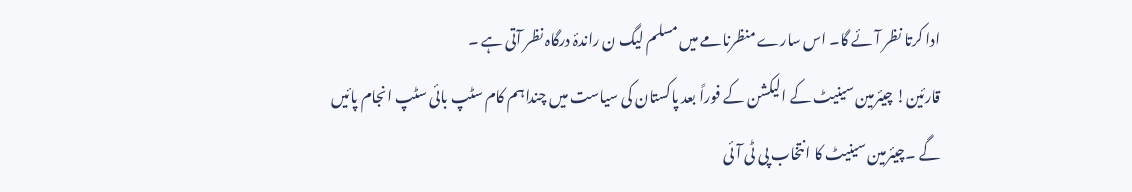ادا کرتا نظر آئے گا۔ اس سارے منظرنامے میں مسلم لیگ ن راندۂ درگاہ نظر آتی ہے ۔
قارئین! چیئرمین سینیٹ کے الیکشن کے فوراً بعد پاکستان کی سیاست میں چنداہم کام سٹپ بائی سٹپ انجام پائیں گے ۔چیئرمین سینیٹ کا انتخاب پی ٹی آئی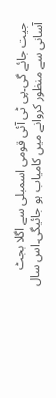جیت جائے گی۔پی ٹی آئی قومی اسمبلی سے اگلا بجٹ آسانی سے منظور کروانے میں کامیاب ہو جائیگی۔اس سال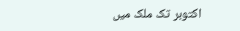اکتوبر تک ملک میں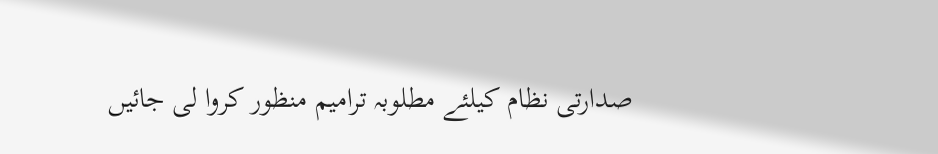صدارتی نظام کیلئے مطلوبہ ترامیم منظور کروا لی جائیں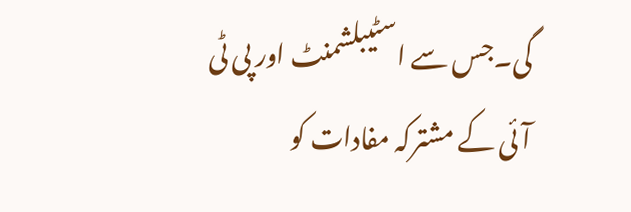گی۔جس سے اسٹیبلشمنٹ اور پی ٹی آئی کے مشترکہ مفادات کو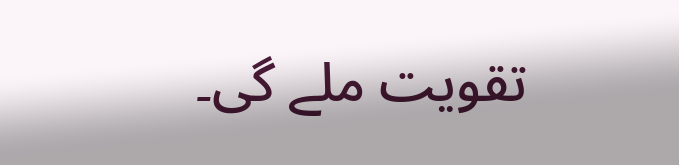تقویت ملے گی۔